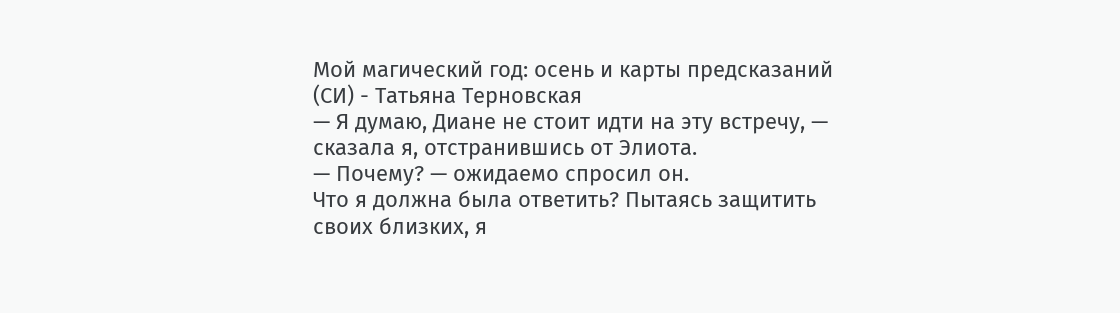Мой магический год: осень и карты предсказаний (СИ) - Татьяна Терновская
— Я думаю, Диане не стоит идти на эту встречу, — сказала я, отстранившись от Элиота.
— Почему? — ожидаемо спросил он.
Что я должна была ответить? Пытаясь защитить своих близких, я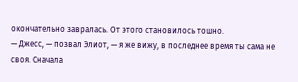окончательно завралась. От этого становилось тошно.
— Джесс, — позвал Элиот, — я же вижу, в последнее время ты сама не своя. Сначала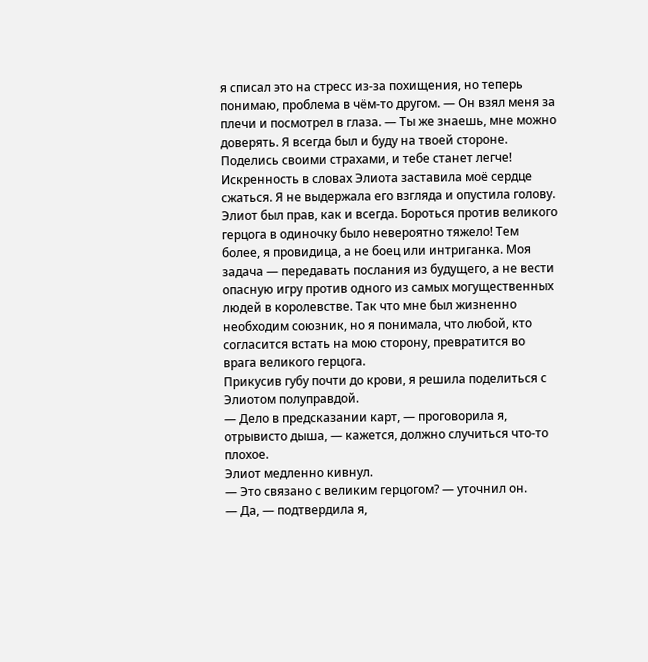я списал это на стресс из-за похищения, но теперь понимаю, проблема в чём-то другом. — Он взял меня за плечи и посмотрел в глаза. — Ты же знаешь, мне можно доверять. Я всегда был и буду на твоей стороне. Поделись своими страхами, и тебе станет легче!
Искренность в словах Элиота заставила моё сердце сжаться. Я не выдержала его взгляда и опустила голову. Элиот был прав, как и всегда. Бороться против великого герцога в одиночку было невероятно тяжело! Тем более, я провидица, а не боец или интриганка. Моя задача — передавать послания из будущего, а не вести опасную игру против одного из самых могущественных людей в королевстве. Так что мне был жизненно необходим союзник, но я понимала, что любой, кто согласится встать на мою сторону, превратится во врага великого герцога.
Прикусив губу почти до крови, я решила поделиться с Элиотом полуправдой.
— Дело в предсказании карт, — проговорила я, отрывисто дыша, — кажется, должно случиться что-то плохое.
Элиот медленно кивнул.
— Это связано с великим герцогом? — уточнил он.
— Да, — подтвердила я,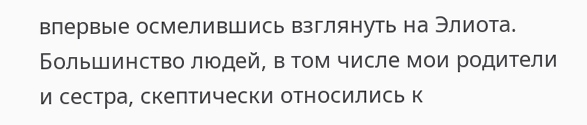впервые осмелившись взглянуть на Элиота. Большинство людей, в том числе мои родители и сестра, скептически относились к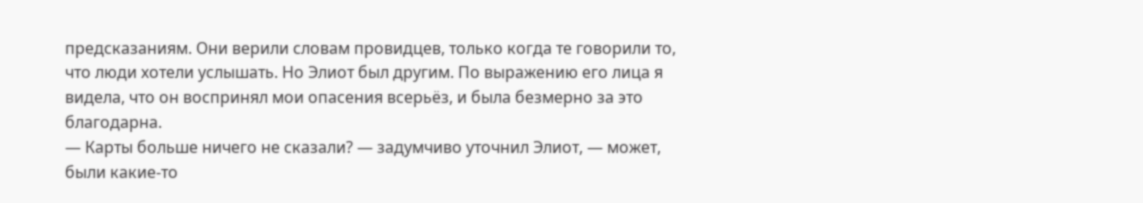предсказаниям. Они верили словам провидцев, только когда те говорили то, что люди хотели услышать. Но Элиот был другим. По выражению его лица я видела, что он воспринял мои опасения всерьёз, и была безмерно за это благодарна.
— Карты больше ничего не сказали? — задумчиво уточнил Элиот, — может, были какие-то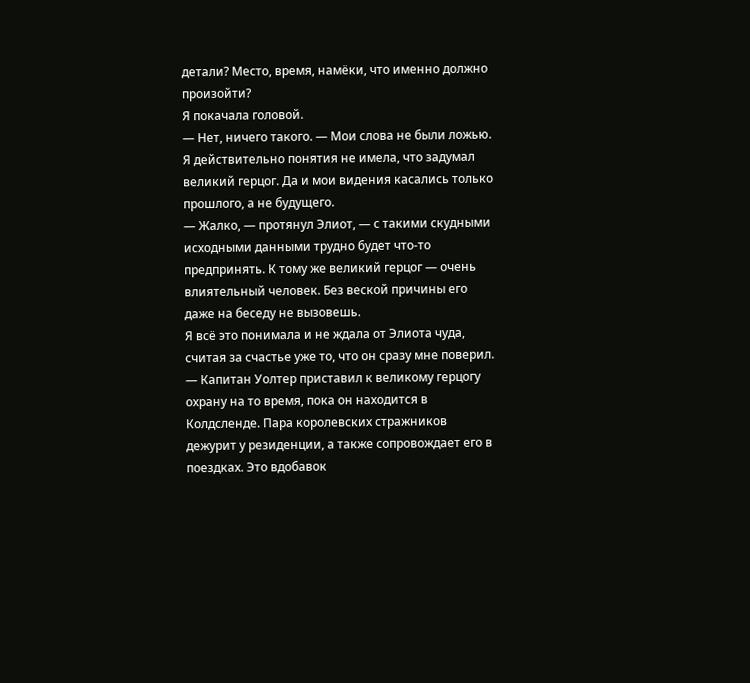детали? Место, время, намёки, что именно должно произойти?
Я покачала головой.
— Нет, ничего такого. — Мои слова не были ложью. Я действительно понятия не имела, что задумал великий герцог. Да и мои видения касались только прошлого, а не будущего.
— Жалко, — протянул Элиот, — с такими скудными исходными данными трудно будет что-то предпринять. К тому же великий герцог — очень влиятельный человек. Без веской причины его даже на беседу не вызовешь.
Я всё это понимала и не ждала от Элиота чуда, считая за счастье уже то, что он сразу мне поверил.
— Капитан Уолтер приставил к великому герцогу охрану на то время, пока он находится в Колдсленде. Пара королевских стражников дежурит у резиденции, а также сопровождает его в поездках. Это вдобавок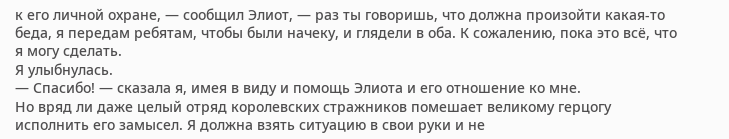к его личной охране, — сообщил Элиот, — раз ты говоришь, что должна произойти какая-то беда, я передам ребятам, чтобы были начеку, и глядели в оба. К сожалению, пока это всё, что я могу сделать.
Я улыбнулась.
— Спасибо! — сказала я, имея в виду и помощь Элиота и его отношение ко мне.
Но вряд ли даже целый отряд королевских стражников помешает великому герцогу исполнить его замысел. Я должна взять ситуацию в свои руки и не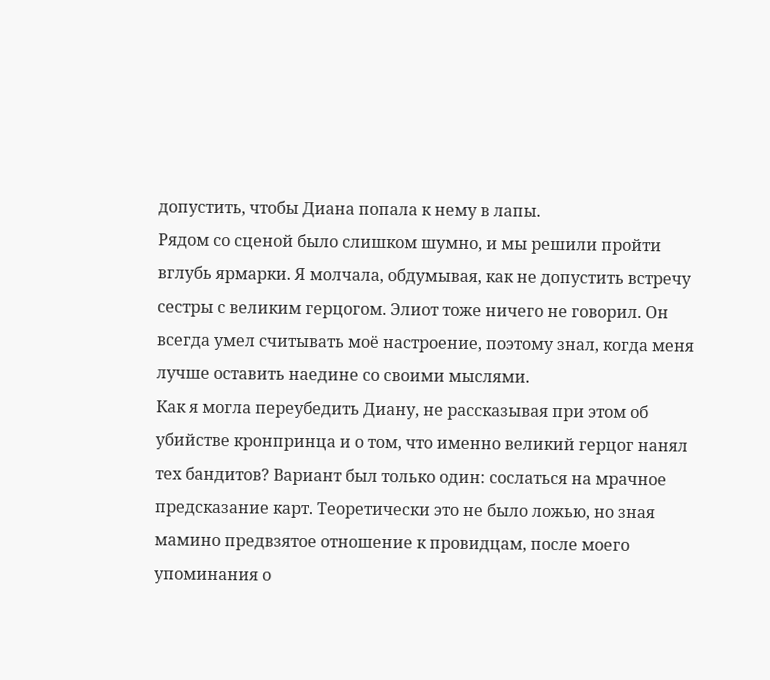допустить, чтобы Диана попала к нему в лапы.
Рядом со сценой было слишком шумно, и мы решили пройти вглубь ярмарки. Я молчала, обдумывая, как не допустить встречу сестры с великим герцогом. Элиот тоже ничего не говорил. Он всегда умел считывать моё настроение, поэтому знал, когда меня лучше оставить наедине со своими мыслями.
Как я могла переубедить Диану, не рассказывая при этом об убийстве кронпринца и о том, что именно великий герцог нанял тех бандитов? Вариант был только один: сослаться на мрачное предсказание карт. Теоретически это не было ложью, но зная мамино предвзятое отношение к провидцам, после моего упоминания о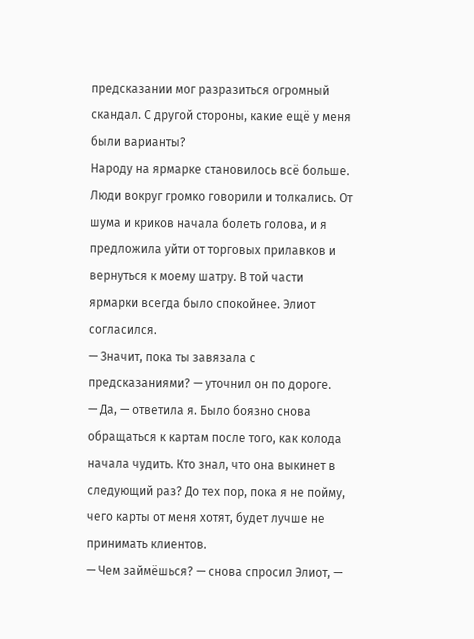предсказании мог разразиться огромный скандал. С другой стороны, какие ещё у меня были варианты?
Народу на ярмарке становилось всё больше. Люди вокруг громко говорили и толкались. От шума и криков начала болеть голова, и я предложила уйти от торговых прилавков и вернуться к моему шатру. В той части ярмарки всегда было спокойнее. Элиот согласился.
— Значит, пока ты завязала с предсказаниями? — уточнил он по дороге.
— Да, — ответила я. Было боязно снова обращаться к картам после того, как колода начала чудить. Кто знал, что она выкинет в следующий раз? До тех пор, пока я не пойму, чего карты от меня хотят, будет лучше не принимать клиентов.
— Чем займёшься? — снова спросил Элиот, —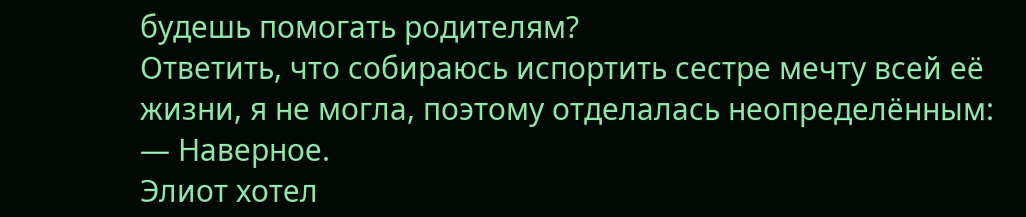будешь помогать родителям?
Ответить, что собираюсь испортить сестре мечту всей её жизни, я не могла, поэтому отделалась неопределённым:
— Наверное.
Элиот хотел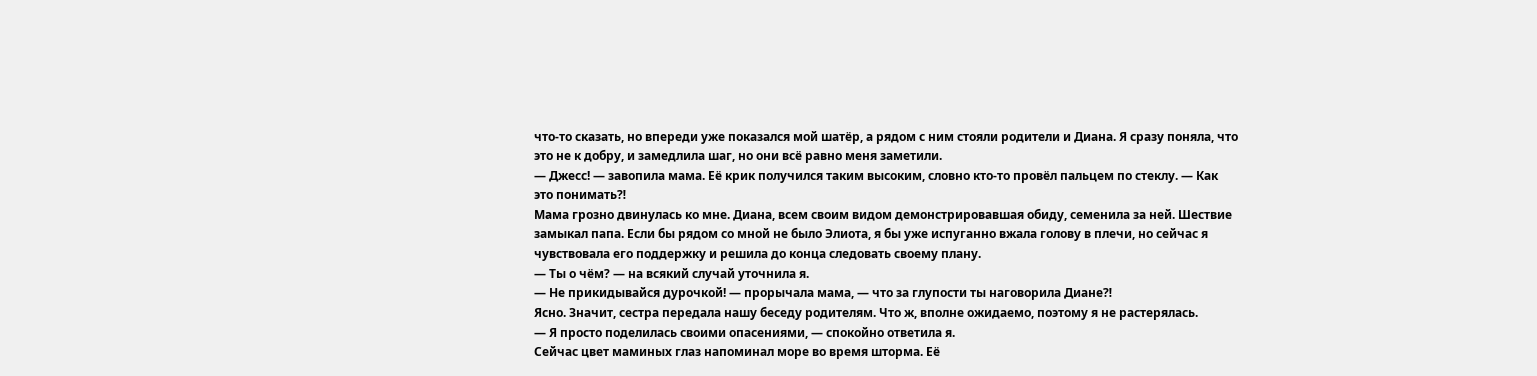что-то сказать, но впереди уже показался мой шатёр, а рядом с ним стояли родители и Диана. Я сразу поняла, что это не к добру, и замедлила шаг, но они всё равно меня заметили.
— Джесс! — завопила мама. Её крик получился таким высоким, словно кто-то провёл пальцем по стеклу. — Как это понимать⁈
Мама грозно двинулась ко мне. Диана, всем своим видом демонстрировавшая обиду, семенила за ней. Шествие замыкал папа. Если бы рядом со мной не было Элиота, я бы уже испуганно вжала голову в плечи, но сейчас я чувствовала его поддержку и решила до конца следовать своему плану.
— Ты о чём? — на всякий случай уточнила я.
— Не прикидывайся дурочкой! — прорычала мама, — что за глупости ты наговорила Диане⁈
Ясно. Значит, сестра передала нашу беседу родителям. Что ж, вполне ожидаемо, поэтому я не растерялась.
— Я просто поделилась своими опасениями, — спокойно ответила я.
Сейчас цвет маминых глаз напоминал море во время шторма. Её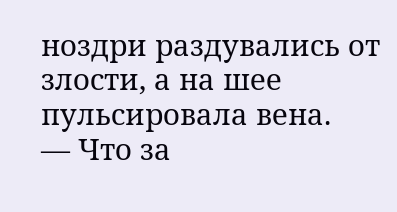ноздри раздувались от злости, а на шее пульсировала вена.
— Что за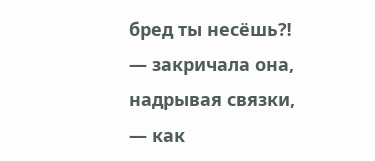бред ты несёшь⁈ — закричала она, надрывая связки, — как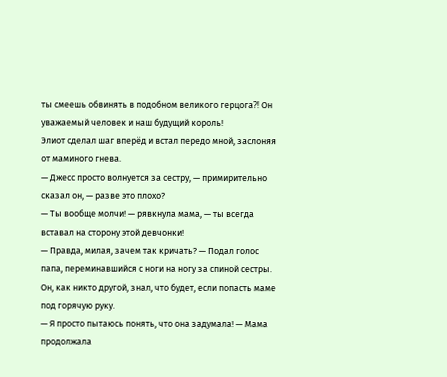ты смеешь обвинять в подобном великого герцога⁈ Он уважаемый человек и наш будущий король!
Элиот сделал шаг вперёд и встал передо мной, заслоняя от маминого гнева.
— Джесс просто волнуется за сестру, — примирительно сказал он, — разве это плохо?
— Ты вообще молчи! — рявкнула мама, — ты всегда вставал на сторону этой девчонки!
— Правда, милая, зачем так кричать? — Подал голос папа, переминавшийся с ноги на ногу за спиной сестры. Он, как никто другой, знал, что будет, если попасть маме под горячую руку.
— Я просто пытаюсь понять, что она задумала! — Мама продолжала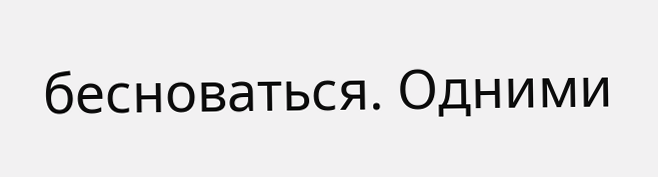бесноваться. Одними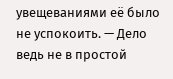увещеваниями её было не успокоить. — Дело ведь не в простой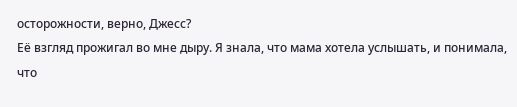осторожности, верно, Джесс?
Её взгляд прожигал во мне дыру. Я знала, что мама хотела услышать, и понимала, что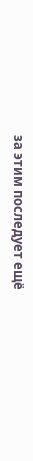за этим последует ещё